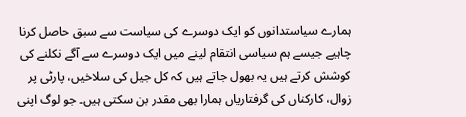ہمارے سیاستدانوں کو ایک دوسرے کی سیاست سے سبق حاصل کرنا چاہیے جیسے ہم سیاسی انتقام لینے میں ایک دوسرے سے آگے نکلنے کی کوشش کرتے ہیں یہ بھول جاتے ہیں کہ کل جیل کی سلاخیں، پارٹی پر زوال، کارکناں کی گرفتاریاں ہمارا بھی مقدر بن سکتی ہیں۔ جو لوگ اپنی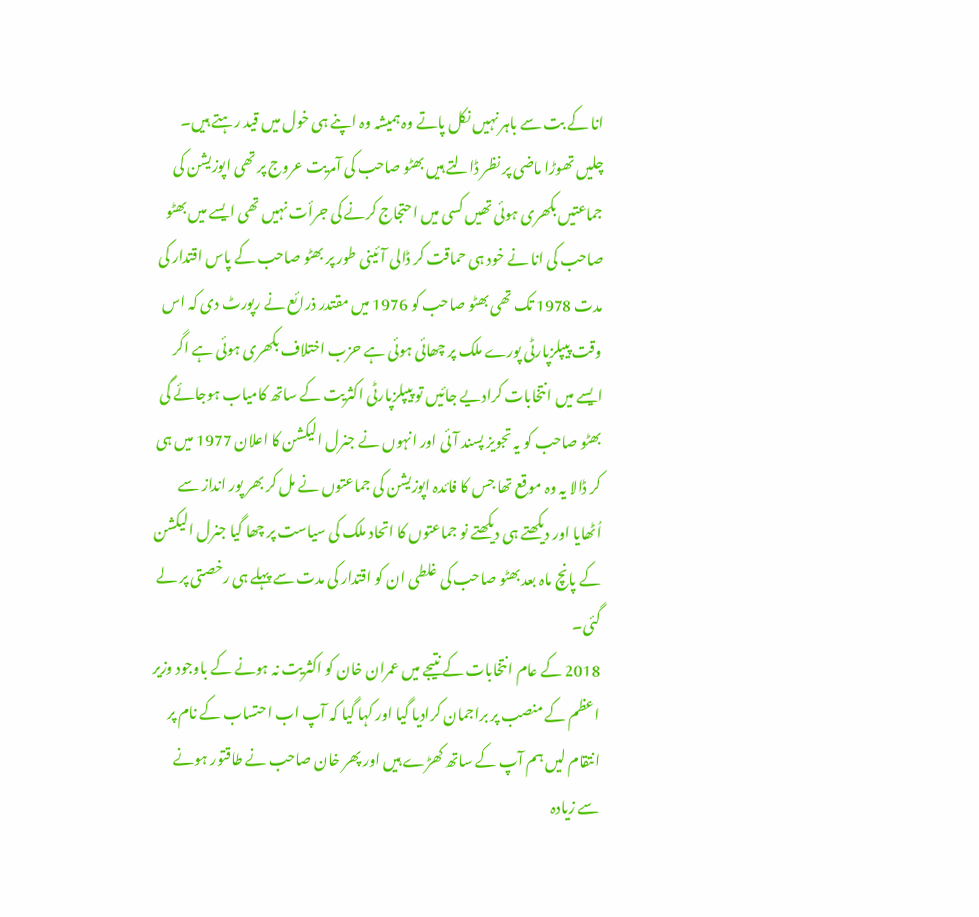انا کے بت سے باہر نہیں نکل پاتے وہ ہمیشہ وہ اپنے ہی خول میں قید رہتے ہیں۔ چلیں تھوڑا ماضی پر نظر ڈالتے ہیں بھٹو صاحب کی آمریت عروج پر تھی اپوزیشن کی جماعتیں بکھری ہوئی تھیں کسی میں احتجاج کرنے کی جرأت نہیں تھی ایسے میں بھٹو صاحب کی انا نے خود ہی حماقت کر ڈالی آئینی طور پر بھٹو صاحب کے پاس اقتدار کی مدت 1978 تک تھی بھٹو صاحب کو 1976 میں مقتدر ذرائع نے رپورٹ دی کہ اس وقت پیپلزپارٹی پورے ملک پر چھائی ہوئی ہے حزب اختلاف بکھری ہوئی ہے اگر ایسے میں انتخابات کرادیے جائیں تو پیپلزپارٹی اکثریت کے ساتھ کامیاب ہوجائے گی بھٹو صاحب کو یہ تجویز پسند آئی اور انہوں نے جنرل الیکشن کا اعلان 1977 میں ہی کر ڈالا یہ وہ موقع تھا جس کا فائدہ اپوزیشن کی جماعتوں نے مل کر بھر پور انداز سے اُٹھایا اور دیکھتے ہی دیکھتے نو جماعتوں کا اتحاد ملک کی سیاست پر چھا گیا جنرل الیکشن کے پانچ ماہ بعد بھٹو صاحب کی غلطی ان کو اقتدار کی مدت سے پہلے ہی رخصتی پر لے گئی۔
2018 کے عام انتخابات کے نتیجے میں عمران خان کو اکثریت نہ ہونے کے باوجود وزیر اعظم کے منصب پر براجمان کرادیا گیا اور کہا گیا کہ آپ اب احتساب کے نام پر انتقام لیں ہم آپ کے ساتھ کھڑے ہیں اور پھر خان صاحب نے طاقتور ہونے سے زیادہ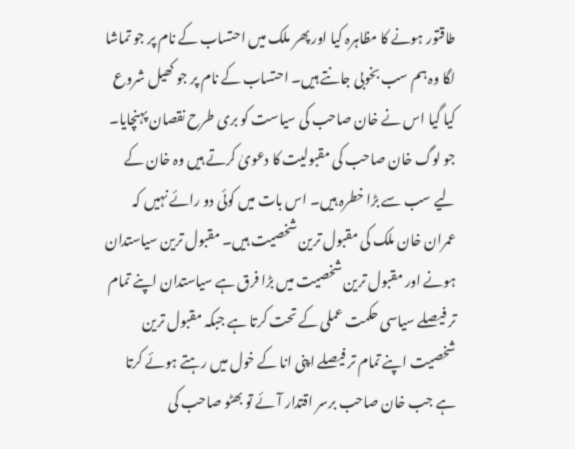طاقتور ہونے کا مظاہرہ کیا اور پھر ملک میں احتساب کے نام پر جو تماشا لگا وہ ہم سب بخوبی جانتے ہیں۔ احتساب کے نام پر جو کھیل شروع کیا گیا اس نے خان صاحب کی سیاست کو بری طرح نقصان پہنچایا۔ جو لوگ خان صاحب کی مقبولیت کا دعویٰ کرتے ہیں وہ خان کے لیے سب سے بڑا خطرہ ہیں۔ اس بات میں کوئی دو رائے نہیں کہ عمران خان ملک کی مقبول ترین شخصیت ہیں۔ مقبول ترین سیاستدان ہونے اور مقبول ترین شخصیت میں بڑا فرق ہے سیاستدان اپنے تمام تر فیصلے سیاسی حکمت عملی کے تحت کرتا ہے جبکہ مقبول ترین شخصیت اپنے تمام تر فیصلے اپنی انا کے خول میں رہتے ہوئے کرتا ہے جب خان صاحب برسر اقتدار آئے تو بھٹو صاحب کی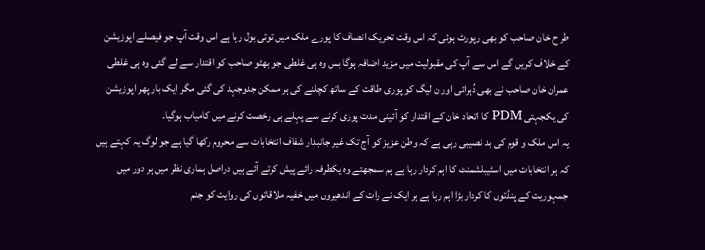طر ح خان صاحب کو بھی رپورٹ ہوئی کہ اس وقت تحریک انصاف کا پورے ملک میں توتی بول رہا ہے اس وقت آپ جو فیصلے اپوزیشن کے خلاف کریں گے اس سے آپ کی مقبولیت میں مزید اضافہ ہوگا بس وہ ہی غلطی جو بھٹو صاحب کو اقتدار سے لے گئی وہ ہی غلطی عمران خان صاحب نے بھی دُہرائی اور ن لیگ کو پوری طاقت کے ساتھ کچلنے کی ہر ممکن جدوجہد کی گئی مگر ایک بار پھر اپوزیشن کی یکجہتی PDM کا اتحاد خان کے اقتدار کو آئینی مدت پوری کرنے سے پہلے ہی رخصت کرنے میں کامیاب ہوگیا۔
یہ اس ملک و قوم کی بد نصیبی رہی ہے کہ وطن عزیز کو آج تک غیر جانبدار شفاف انتخابات سے محروم رکھا گیا ہے جو لوگ یہ کہتے ہیں کہ ہر انتخابات میں اسٹیبلشمنٹ کا اہم کردار رہا ہے ہم سمجھتے وہ یکطرفہ رائے پیش کرتے آئے ہیں دراصل ہماری نظر میں ہر دور میں جمہوریت کے پنڈتوں کا کردار بڑا اہم رہا ہے ہر ایک نے رات کے اندھیروں میں خفیہ ملاقاتوں کی روایت کو جنم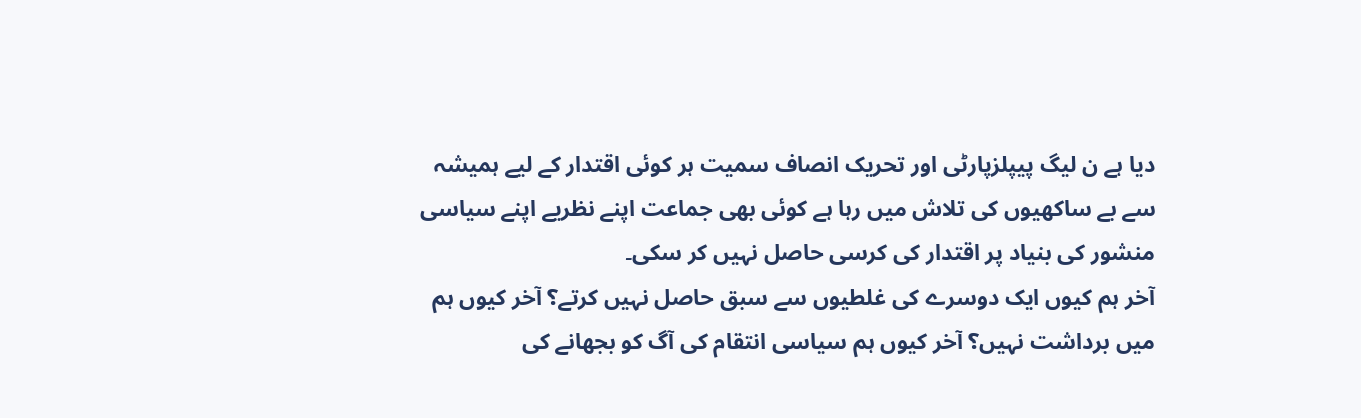دیا ہے ن لیگ پیپلزپارٹی اور تحریک انصاف سمیت ہر کوئی اقتدار کے لیے ہمیشہ سے بے ساکھیوں کی تلاش میں رہا ہے کوئی بھی جماعت اپنے نظریے اپنے سیاسی منشور کی بنیاد پر اقتدار کی کرسی حاصل نہیں کر سکی۔
آخر ہم کیوں ایک دوسرے کی غلطیوں سے سبق حاصل نہیں کرتے؟ آخر کیوں ہم میں برداشت نہیں؟ آخر کیوں ہم سیاسی انتقام کی آگ کو بجھانے کی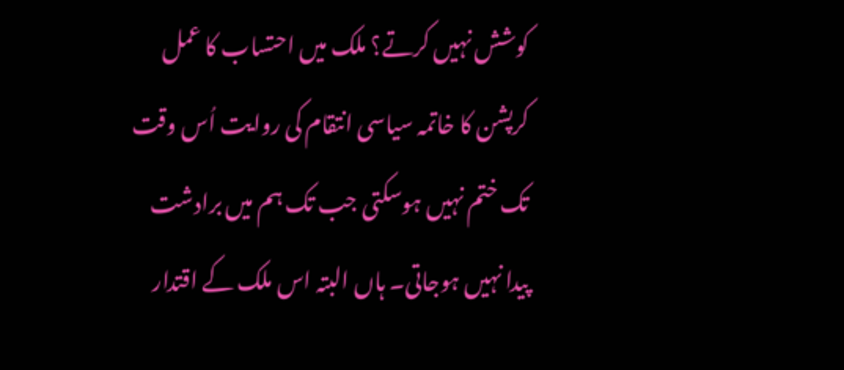کوشش نہیں کرتے؟ ملک میں احتساب کا عمل کرپشن کا خاتمہ سیاسی انتقام کی روایت اُس وقت تک ختم نہیں ہوسکتی جب تک ہم میں برادشت پیدا نہیں ہوجاتی۔ ہاں البتہ اس ملک کے اقتدار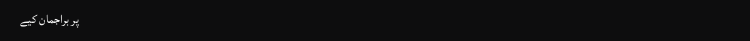پر براجمان کیے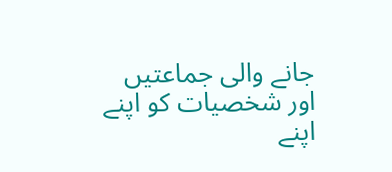جانے والی جماعتیں اور شخصیات کو اپنے اپنے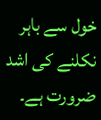خول سے باہر نکلنے کی اشد ضرورت ہے۔